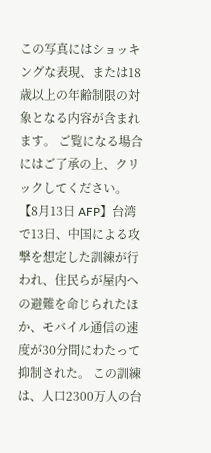この写真にはショッキングな表現、または18歳以上の年齢制限の対象となる内容が含まれます。 ご覧になる場合にはご了承の上、クリックしてください。 【8月13日 AFP】台湾で13日、中国による攻撃を想定した訓練が行われ、住民らが屋内への避難を命じられたほか、モバイル通信の速度が30分間にわたって抑制された。 この訓練は、人口2300万人の台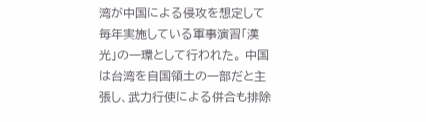湾が中国による侵攻を想定して毎年実施している軍事演習「漢光」の一環として行われた。 中国は台湾を自国領土の一部だと主張し、武力行使による併合も排除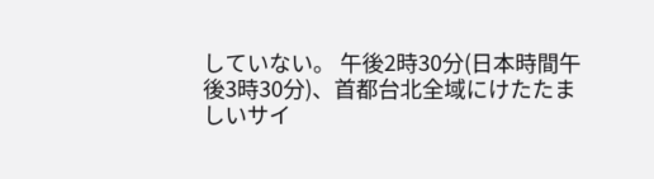していない。 午後2時30分(日本時間午後3時30分)、首都台北全域にけたたましいサイ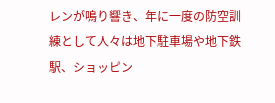レンが鳴り響き、年に一度の防空訓練として人々は地下駐車場や地下鉄駅、ショッピン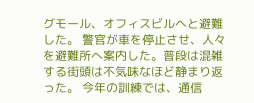グモール、オフィスビルへと避難した。 警官が車を停止させ、人々を避難所へ案内した。普段は混雑する街頭は不気味なほど静まり返った。 今年の訓練では、通信